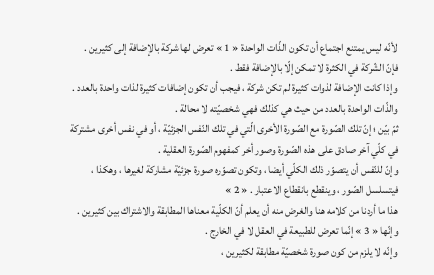لأنّه ليس يمتنع اجتماع أن تكون الذّات الواحدة « 1 » تعرض لها شركة بالإضافة إلى كثيرين .
فإنّ الشّركة في الكثرة لا تمكن إلّا بالإضافة فقط .
وإذا كانت الإضافة لذوات كثيرة لم تكن شركة ، فيجب أن تكون إضافات كثيرة لذات واحدة بالعدد .
والذّات الواحدة بالعدد من حيث هي كذلك فهي شخصيّته لا محالة .
ثمّ بيّن ؛ إنّ تلك الصّورة مع الصّورة الأخرى الّتي في تلك النّفس الجزئيّة ، أو في نفس أخرى مشتركة في كلّي آخر صادق على هذه الصّورة وصور أخر كمفهوم الصّورة العقلية .
وإنّ للنّفس أن يتصوّر ذلك الكلّي أيضا ، وتكون تصوّره صورة جزئيّة مشاركة لغيرها ، وهكذا ، فيتسلسل الصّور ، وينقطع بانقطاع الاعتبار . « 2 »
هذا ما أردنا من كلامه هنا والغرض منه أن يعلم أنّ الكلّية معناها المطابقة والاشتراك بين كثيرين .
وإنّها « 3 » إنّما تعرض للطبيعة في العقل لا في الخارج .
وإنّه لا يلزم من كون صورة شخصيّة مطابقة لكثيرين ،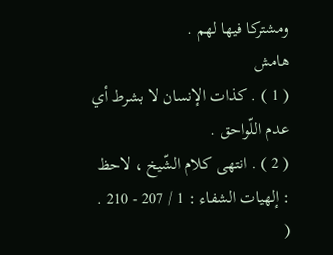ومشتركا فيها لهم .
هامش
( 1 ) . كذات الإنسان لا بشرط أي عدم اللّواحق .
( 2 ) . انتهى كلام الشّيخ ، لاحظ : إلهيات الشفاء : 1 / 207 - 210 .
(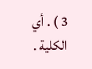3 ) . أي الكلية .